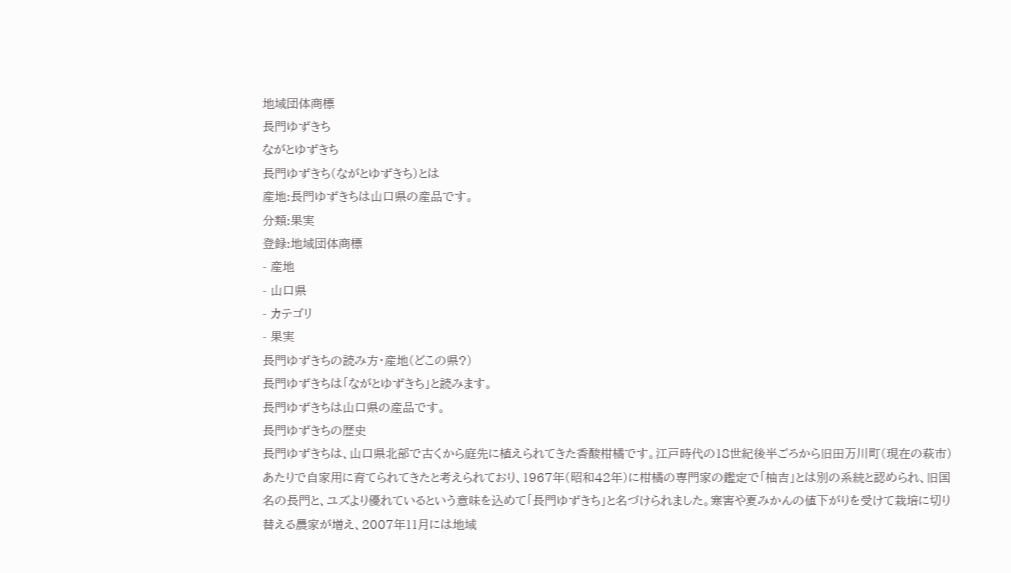地域団体商標
長門ゆずきち
ながとゆずきち
長門ゆずきち(ながとゆずきち)とは
産地:長門ゆずきちは山口県の産品です。
分類:果実
登録:地域団体商標
- 産地
- 山口県
- カテゴリ
- 果実
長門ゆずきちの読み方・産地(どこの県?)
長門ゆずきちは「ながとゆずきち」と読みます。
長門ゆずきちは山口県の産品です。
長門ゆずきちの歴史
長門ゆずきちは、山口県北部で古くから庭先に植えられてきた香酸柑橘です。江戸時代の18世紀後半ごろから旧田万川町(現在の萩市)あたりで自家用に育てられてきたと考えられており、1967年(昭和42年)に柑橘の専門家の鑑定で「柚吉」とは別の系統と認められ、旧国名の長門と、ユズより優れているという意味を込めて「長門ゆずきち」と名づけられました。寒害や夏みかんの値下がりを受けて栽培に切り替える農家が増え、2007年11月には地域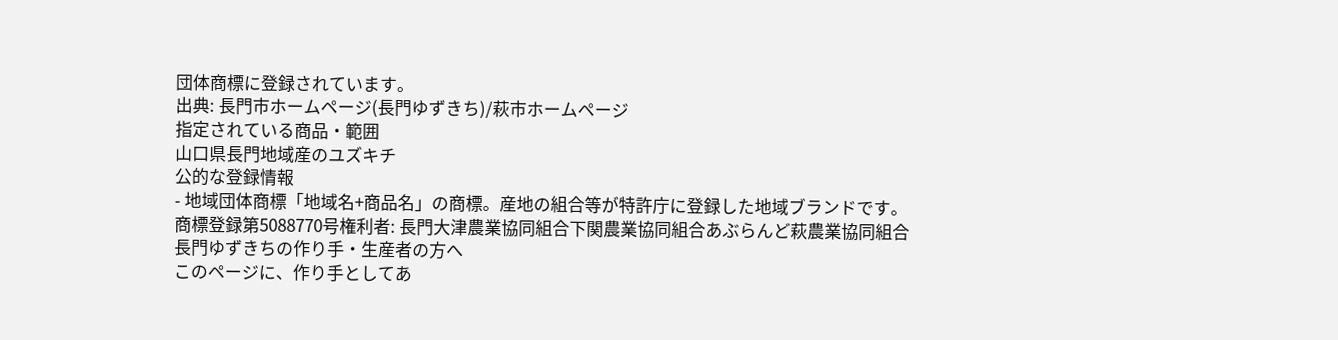団体商標に登録されています。
出典: 長門市ホームページ(長門ゆずきち)/萩市ホームページ
指定されている商品・範囲
山口県長門地域産のユズキチ
公的な登録情報
- 地域団体商標「地域名+商品名」の商標。産地の組合等が特許庁に登録した地域ブランドです。商標登録第5088770号権利者: 長門大津農業協同組合下関農業協同組合あぶらんど萩農業協同組合
長門ゆずきちの作り手・生産者の方へ
このページに、作り手としてあ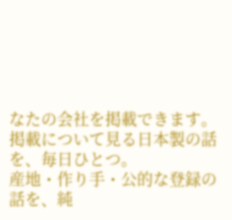なたの会社を掲載できます。
掲載について見る日本製の話を、毎日ひとつ。
産地・作り手・公的な登録の話を、純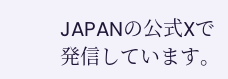JAPANの公式Xで発信しています。